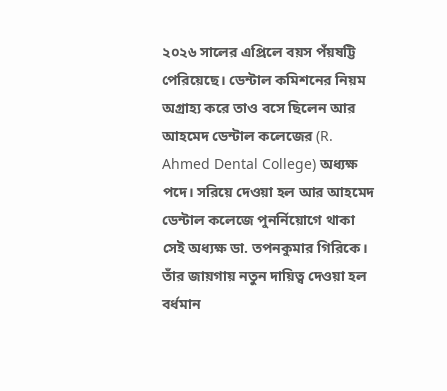২০২৬ সালের এপ্রিলে বয়স পঁয়ষট্টি পেরিয়েছে। ডেন্টাল কমিশনের নিয়ম অগ্রাহ্য করে তাও বসে ছিলেন আর আহমেদ ডেন্টাল কলেজের (R. Ahmed Dental College) অধ্যক্ষ পদে। সরিয়ে দেওয়া হল আর আহমেদ ডেন্টাল কলেজে পুনর্নিয়োগে থাকা সেই অধ্যক্ষ ডা. তপনকুমার গিরিকে। তাঁর জায়গায় নতুন দায়িত্ব দেওয়া হল বর্ধমান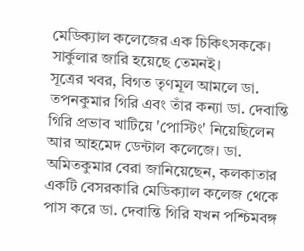মেডিক্যাল কলেজের এক চিকিৎসককে। সার্কুলার জারি হয়েছে তেমনই।
সূত্রের খবর, বিগত তৃণমূল আমলে ডা. তপনকুমার গিরি এবং তাঁর কন্যা ডা. দেবান্তি গিরি প্রভাব খাটিয়ে 'পোস্টিং' নিয়েছিলেন আর আহমেদ ডেন্টাল কলেজে। ডা. অমিতকুমার বেরা জানিয়েছেন, কলকাতার একটি বেসরকারি মেডিক্যাল কলেজ থেকে পাস করে ডা. দেবান্তি গিরি যখন পশ্চিমবঙ্গ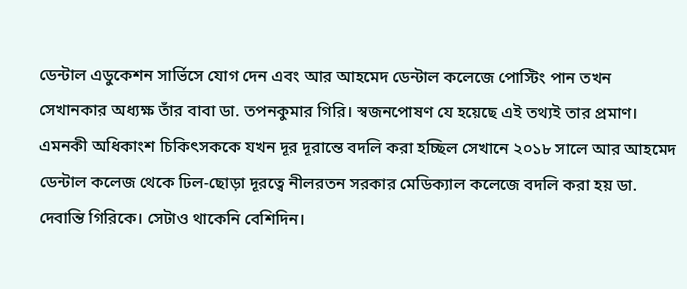ডেন্টাল এডুকেশন সার্ভিসে যোগ দেন এবং আর আহমেদ ডেন্টাল কলেজে পোস্টিং পান তখন সেখানকার অধ্যক্ষ তাঁর বাবা ডা. তপনকুমার গিরি। স্বজনপোষণ যে হয়েছে এই তথ্যই তার প্রমাণ।
এমনকী অধিকাংশ চিকিৎসককে যখন দূর দূরান্তে বদলি করা হচ্ছিল সেখানে ২০১৮ সালে আর আহমেদ ডেন্টাল কলেজ থেকে ঢিল-ছোড়া দূরত্বে নীলরতন সরকার মেডিক্যাল কলেজে বদলি করা হয় ডা. দেবান্তি গিরিকে। সেটাও থাকেনি বেশিদিন।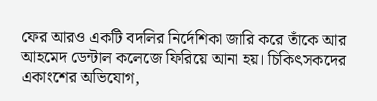ফের আরও একটি বদলির নির্দেশিকা জারি করে তাঁকে আর আহমেদ ডেন্টাল কলেজে ফিরিয়ে আনা হয়। চিকিৎসকদের একাংশের অভিযোগ,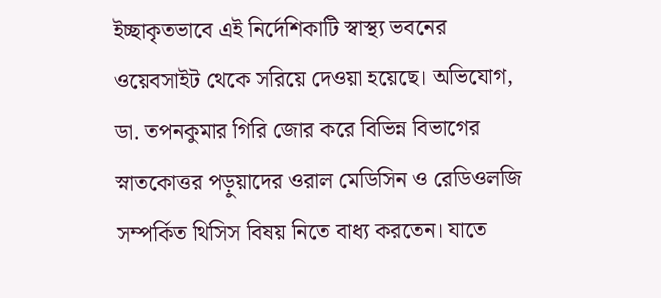ইচ্ছাকৃতভাবে এই নির্দেশিকাটি স্বাস্থ্য ভবনের ওয়েবসাইট থেকে সরিয়ে দেওয়া হয়েছে। অভিযোগ, ডা. তপনকুমার গিরি জোর করে বিভিন্ন বিভাগের স্নাতকোত্তর পড়ুয়াদের ওরাল মেডিসিন ও রেডিওলজি সম্পর্কিত থিসিস বিষয় নিতে বাধ্য করতেন। যাতে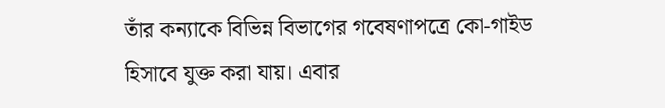তাঁর কন্যাকে বিভিন্ন বিভাগের গবেষণাপত্রে কো-গাইড হিসাবে যুক্ত করা যায়। এবার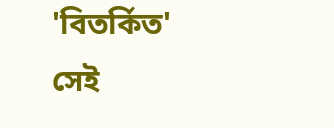'বিতর্কিত' সেই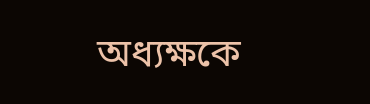অধ্যক্ষকে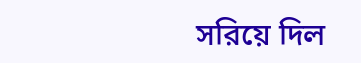সরিয়ে দিল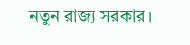নতুন রাজ্য সরকার।